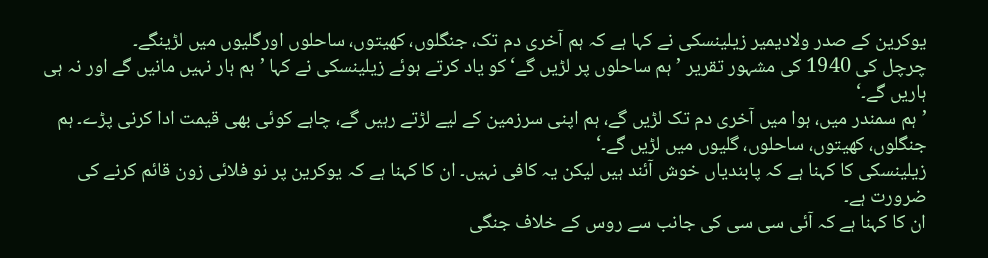یوکرین کے صدر ولادیمیر زیلینسکی نے کہا ہے کہ ہم آخری دم تک، جنگلوں، کھیتوں، ساحلوں اورگلیوں میں لڑینگے۔
چرچل کی 1940 کی مشہور تقریر ’ہم ساحلوں پر لڑیں گے‘ کو یاد کرتے ہوئے زیلینسکی نے کہا ’ہم ہار نہیں مانیں گے اور نہ ہی ہاریں گے۔‘
’ہم سمندر میں، ہوا میں آخری دم تک لڑیں گے، ہم اپنی سرزمین کے لیے لڑتے رہیں گے، چاہے کوئی بھی قیمت ادا کرنی پڑے۔ ہم جنگلوں، کھیتوں، ساحلوں، گلیوں میں لڑیں گے۔‘
زیلینسکی کا کہنا ہے کہ پابندیاں خوش آئند ہیں لیکن یہ کافی نہیں۔ ان کا کہنا ہے کہ یوکرین پر نو فلائی زون قائم کرنے کی ضرورت ہے۔
ان کا کہنا ہے کہ آئی سی سی کی جانب سے روس کے خلاف جنگی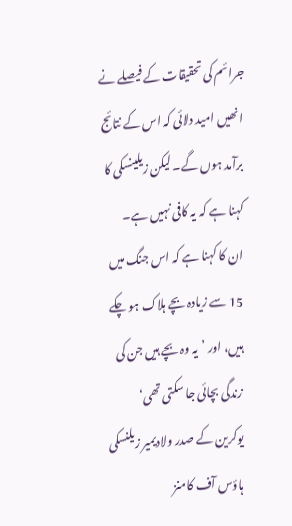جرائم کی تحقیقات کے فیصلے نے انھیں امید دلائی کہ اس کے نتائج برآمد ہوں گے۔ لیکن زیلینسکی کا کہنا ہے کہ یہ کافی نہیں ہے۔
ان کا کہنا ہے کہ اس جنگ میں 15 سے زیادہ بچے ہلاک ہو چکے ہیں، اور ’یہ وہ بچے ہیں جن کی زندگی بچائی جا سکتی تھی‘
یوکرین کے صدر ولادیمیر زیلنسکی ہاؤس آف کامنز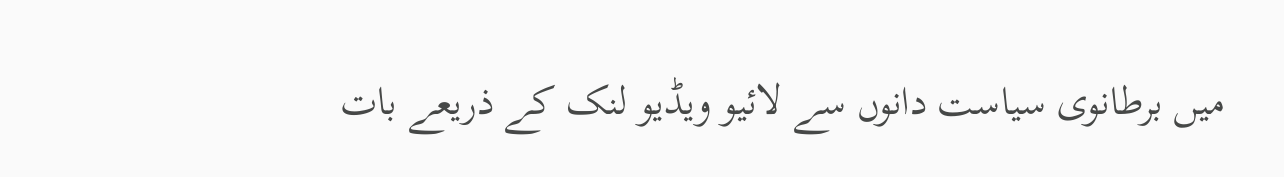میں برطانوی سیاست دانوں سے لائیو ویڈیو لنک کے ذریعے بات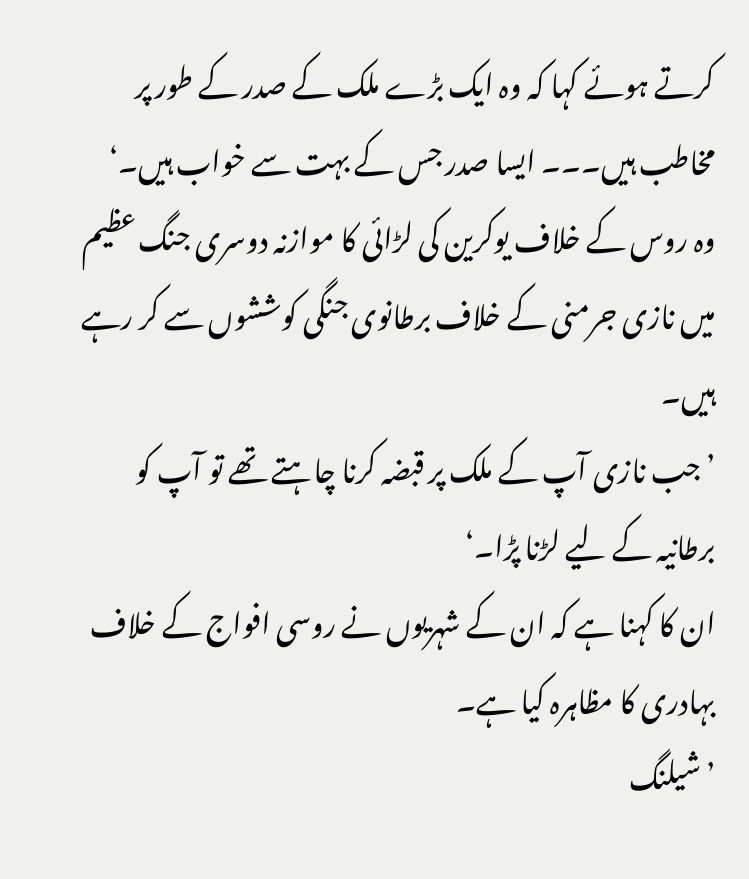کرتے ہوئے کہا کہ وہ ایک بڑے ملک کے صدر کے طور پر مخاطب ہیں۔۔۔ ایسا صدر جس کے بہت سے خواب ہیں۔‘
وہ روس کے خلاف یوکرین کی لڑائی کا موازنہ دوسری جنگ عظیم میں نازی جرمنی کے خلاف برطانوی جنگی کوششوں سے کر رہے ہیں۔
’جب نازی آپ کے ملک پر قبضہ کرنا چاہتے تھے تو آپ کو برطانیہ کے لیے لڑنا پڑا۔‘
ان کا کہنا ہے کہ ان کے شہریوں نے روسی افواج کے خلاف بہادری کا مظاہرہ کیا ہے۔
’شیلنگ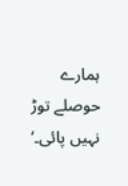ہمارے حوصلے توڑ نہیں پائی۔‘